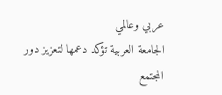عربي وعالمي
الجامعة العربية تؤكد دعمها لتعزيز دور المجتمع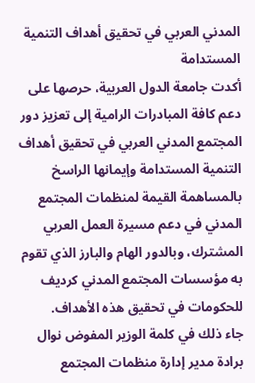المدني العربي في تحقيق أهداف التنمية المستدامة
أكدت جامعة الدول العربية، حرصها على دعم كافة المبادرات الرامية إلى تعزيز دور المجتمع المدني العربي في تحقيق أهداف التنمية المستدامة وإيمانها الراسخ بالمساهمة القيمة لمنظمات المجتمع المدني في دعم مسيرة العمل العربي المشترك، وبالدور الهام والبارز الذي تقوم به مؤسسات المجتمع المدني كرديف للحكومات في تحقيق هذه الأهداف.
جاء ذلك في كلمة الوزير المفوض نوال برادة مدير إدارة منظمات المجتمع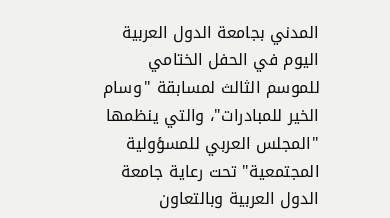المدني بجامعة الدول العربية اليوم في الحفل الختامي للموسم الثالث لمسابقة "وسام الخير للمبادرات"، والتي ينظمها "المجلس العربي للمسؤولية المجتمعية" تحت رعاية جامعة الدول العربية وبالتعاون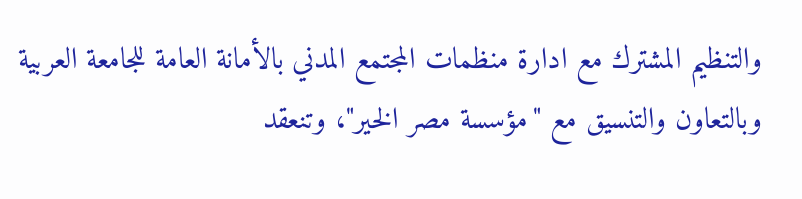والتنظيم المشترك مع ادارة منظمات المجتمع المدني بالأمانة العامة للجامعة العربية وبالتعاون والتنسيق مع "مؤسسة مصر الخير"، وتنعقد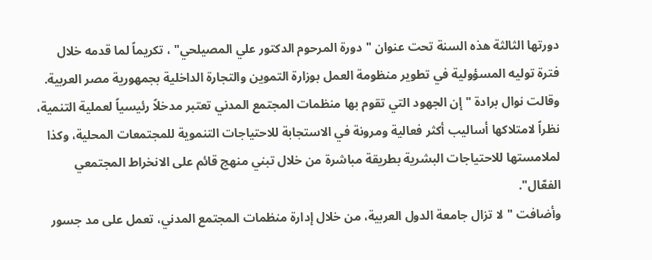دورتها الثالثة هذه السنة تحت عنوان "دورة المرحوم الدكتور علي المصيلحي" ، تكريماً لما قدمه خلال فترة توليه المسؤولية في تطوير منظومة العمل بوزارة التموين والتجارة الداخلية بجمهورية مصر العربية.
وقالت نوال برادة "إن الجهود التي تقوم بها منظمات المجتمع المدني تعتبر مدخلاً رئيسياً لعملية التنمية، نظراً لامتلاكها أساليب أكثر فعالية ومرونة في الاستجابة للاحتياجات التنموية للمجتمعات المحلية، وكذا لملامستها للاحتياجات البشرية بطريقة مباشرة من خلال تبني منهج قائم على الانخراط المجتمعي الفعّال".
وأضافت "لا تزال جامعة الدول العربية، من خلال إدارة منظمات المجتمع المدني، تعمل على مد جسور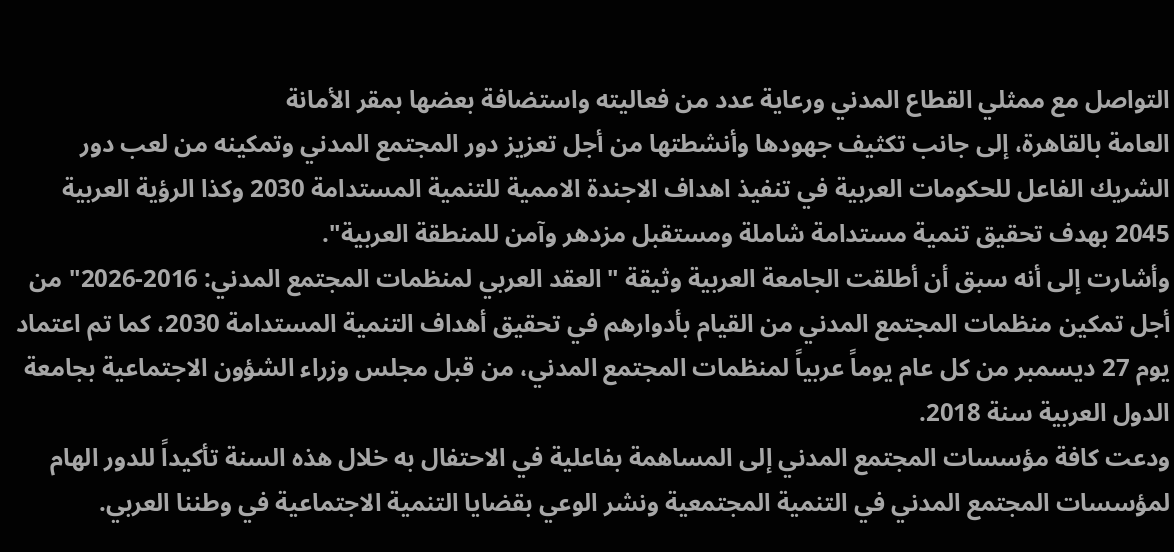التواصل مع ممثلي القطاع المدني ورعاية عدد من فعاليته واستضافة بعضها بمقر الأمانة
العامة بالقاهرة، إلى جانب تكثيف جهودها وأنشطتها من أجل تعزيز دور المجتمع المدني وتمكينه من لعب دور الشريك الفاعل للحكومات العربية في تنفيذ اهداف الاجندة الاممية للتنمية المستدامة 2030 وكذا الرؤية العربية 2045 بهدف تحقيق تنمية مستدامة شاملة ومستقبل مزدهر وآمن للمنطقة العربية".
وأشارت إلى أنه سبق أن أطلقت الجامعة العربية وثيقة "العقد العربي لمنظمات المجتمع المدني: 2016-2026" من أجل تمكين منظمات المجتمع المدني من القيام بأدوارهم في تحقيق أهداف التنمية المستدامة 2030، كما تم اعتماد يوم 27 ديسمبر من كل عام يوماً عربياً لمنظمات المجتمع المدني، من قبل مجلس وزراء الشؤون الاجتماعية بجامعة الدول العربية سنة 2018.
ودعت كافة مؤسسات المجتمع المدني إلى المساهمة بفاعلية في الاحتفال به خلال هذه السنة تأكيداً للدور الهام لمؤسسات المجتمع المدني في التنمية المجتمعية ونشر الوعي بقضايا التنمية الاجتماعية في وطننا العربي.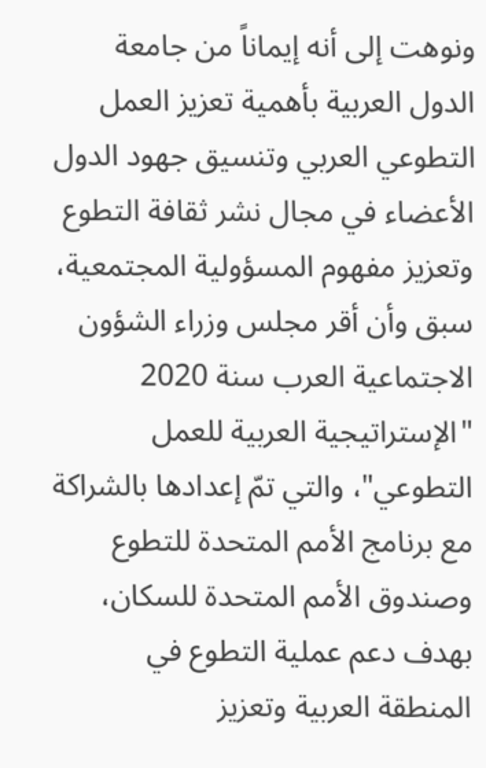ونوهت إلى أنه إيماناً من جامعة الدول العربية بأهمية تعزيز العمل التطوعي العربي وتنسيق جهود الدول الأعضاء في مجال نشر ثقافة التطوع وتعزيز مفهوم المسؤولية المجتمعية، سبق وأن أقر مجلس وزراء الشؤون الاجتماعية العرب سنة 2020 "الإستراتيجية العربية للعمل التطوعي"، والتي تمّ إعدادها بالشراكة مع برنامج الأمم المتحدة للتطوع وصندوق الأمم المتحدة للسكان، بهدف دعم عملية التطوع في المنطقة العربية وتعزيز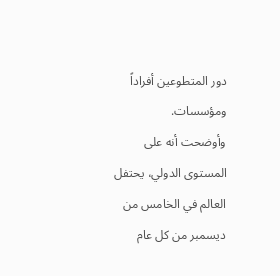دور المتطوعين أفراداً ومؤسسات.
وأوضحت أنه على المستوى الدولي، يحتفل العالم في الخامس من ديسمبر من كل عام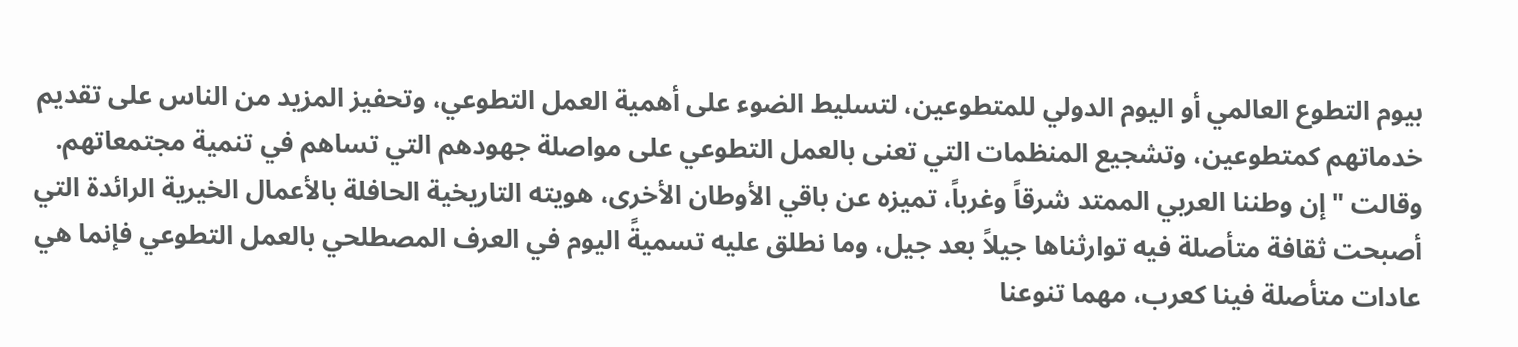بيوم التطوع العالمي أو اليوم الدولي للمتطوعين، لتسليط الضوء على أهمية العمل التطوعي، وتحفيز المزيد من الناس على تقديم خدماتهم كمتطوعين، وتشجيع المنظمات التي تعنى بالعمل التطوعي على مواصلة جهودهم التي تساهم في تنمية مجتمعاتهم.
وقالت "إن وطننا العربي الممتد شرقاً وغرباً، تميزه عن باقي الأوطان الأخرى، هويته التاريخية الحافلة بالأعمال الخيرية الرائدة التي أصبحت ثقافة متأصلة فيه توارثناها جيلاً بعد جيل، وما نطلق عليه تسميةً اليوم في العرف المصطلحي بالعمل التطوعي فإنما هي عادات متأصلة فينا كعرب، مهما تنوعنا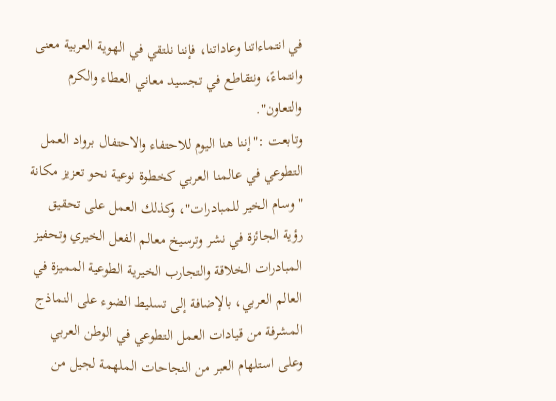في انتماءاتنا وعاداتنا، فإننا نلتقي في الهوية العربية معنى وانتماءً، ونتقاطع في تجسيد معاني العطاء والكرم والتعاون".
وتابعت :"إننا هنا اليوم للاحتفاء والاحتفال برواد العمل التطوعي في عالمنا العربي كخطوة نوعية نحو تعزيز مكانة "وسام الخير للمبادرات"، وكذلك العمل على تحقيق رؤية الجائزة في نشر وترسيخ معالم الفعل الخيري وتحفيز المبادرات الخلاقة والتجارب الخيرية الطوعية المميزة في العالم العربي، بالإضافة إلى تسليط الضوء على النماذج المشرفة من قيادات العمل التطوعي في الوطن العربي وعلى استلهام العبر من النجاحات الملهمة لجيل من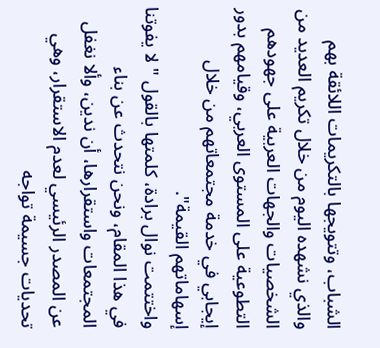الشباب، وتتويجها بالتكريمات اللائقة بهم والذي نشهده اليوم من خلال تكريم العديد من الشخصيات والجهات العربية على جهودهم التطوعية على المستوى العربي، وقيامهم بدور إيجابي في خدمة مجتمعاتهم من خلال إسهاماتهم القيمة".
واختتمت نوال برادة، كلمتها بالقول " لا يفوتنا في هذا المقام، ونحن نتحدث عن بناء المجتمعات واستقرارها، أن ندين، وألا نغفل عن المصدر الرئيسي لعدم الاستقرار، وهي تحديات جسيمة تواجه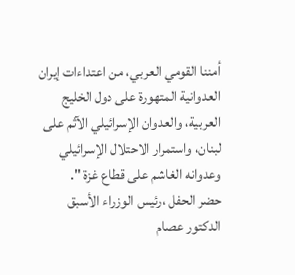أمننا القومي العربي، من اعتداءات إيران العدوانية المتهورة على دول الخليج العربية، والعدوان الإسرائيلي الآثم على لبنان، واستمرار الاحتلال الإسرائيلي وعدوانه الغاشم على قطاع غزة ".
حضر الحفل ،رئيس الوزراء الأسبق الدكتور عصام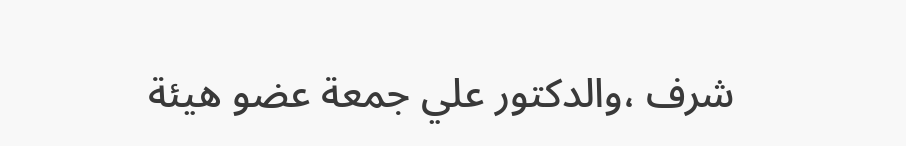شرف ،والدكتور علي جمعة عضو هيئة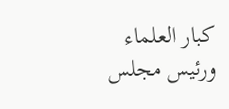كبار العلماء ورئيس مجلس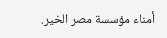أمناء مؤسسة مصر الخير.